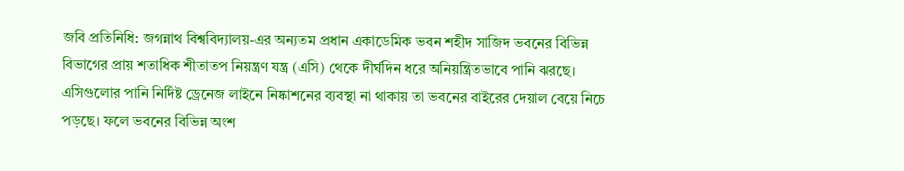জবি প্রতিনিধি: জগন্নাথ বিশ্ববিদ্যালয়-এর অন্যতম প্রধান একাডেমিক ভবন শহীদ সাজিদ ভবনের বিভিন্ন বিভাগের প্রায় শতাধিক শীতাতপ নিয়ন্ত্রণ যন্ত্র (এসি) থেকে দীর্ঘদিন ধরে অনিয়ন্ত্রিতভাবে পানি ঝরছে। এসিগুলোর পানি নির্দিষ্ট ড্রেনেজ লাইনে নিষ্কাশনের ব্যবস্থা না থাকায় তা ভবনের বাইরের দেয়াল বেয়ে নিচে পড়ছে। ফলে ভবনের বিভিন্ন অংশ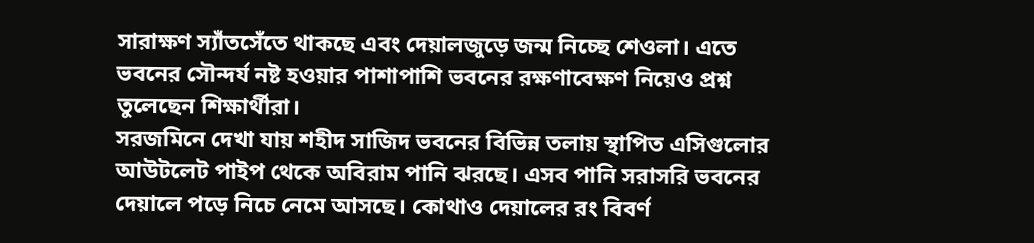সারাক্ষণ স্যাঁতসেঁতে থাকছে এবং দেয়ালজুড়ে জন্ম নিচ্ছে শেওলা। এতে ভবনের সৌন্দর্য নষ্ট হওয়ার পাশাপাশি ভবনের রক্ষণাবেক্ষণ নিয়েও প্রশ্ন তুলেছেন শিক্ষার্থীরা।
সরজমিনে দেখা যায় শহীদ সাজিদ ভবনের বিভিন্ন তলায় স্থাপিত এসিগুলোর আউটলেট পাইপ থেকে অবিরাম পানি ঝরছে। এসব পানি সরাসরি ভবনের দেয়ালে পড়ে নিচে নেমে আসছে। কোথাও দেয়ালের রং বিবর্ণ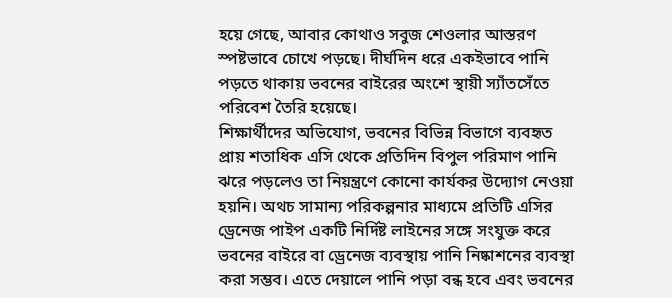হয়ে গেছে, আবার কোথাও সবুজ শেওলার আস্তরণ স্পষ্টভাবে চোখে পড়ছে। দীর্ঘদিন ধরে একইভাবে পানি পড়তে থাকায় ভবনের বাইরের অংশে স্থায়ী স্যাঁতসেঁতে পরিবেশ তৈরি হয়েছে।
শিক্ষার্থীদের অভিযোগ, ভবনের বিভিন্ন বিভাগে ব্যবহৃত প্রায় শতাধিক এসি থেকে প্রতিদিন বিপুল পরিমাণ পানি ঝরে পড়লেও তা নিয়ন্ত্রণে কোনো কার্যকর উদ্যোগ নেওয়া হয়নি। অথচ সামান্য পরিকল্পনার মাধ্যমে প্রতিটি এসির ড্রেনেজ পাইপ একটি নির্দিষ্ট লাইনের সঙ্গে সংযুক্ত করে ভবনের বাইরে বা ড্রেনেজ ব্যবস্থায় পানি নিষ্কাশনের ব্যবস্থা করা সম্ভব। এতে দেয়ালে পানি পড়া বন্ধ হবে এবং ভবনের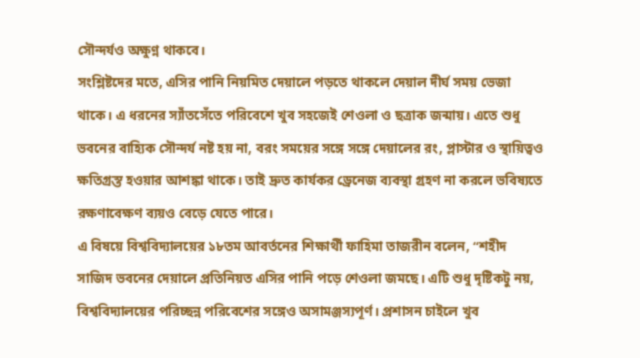সৌন্দর্যও অক্ষুণ্ন থাকবে।
সংশ্লিষ্টদের মতে, এসির পানি নিয়মিত দেয়ালে পড়তে থাকলে দেয়াল দীর্ঘ সময় ভেজা থাকে। এ ধরনের স্যাঁতসেঁতে পরিবেশে খুব সহজেই শেওলা ও ছত্রাক জন্মায়। এতে শুধু ভবনের বাহ্যিক সৌন্দর্য নষ্ট হয় না, বরং সময়ের সঙ্গে সঙ্গে দেয়ালের রং, প্লাস্টার ও স্থায়িত্বও ক্ষতিগ্রস্ত হওয়ার আশঙ্কা থাকে। তাই দ্রুত কার্যকর ড্রেনেজ ব্যবস্থা গ্রহণ না করলে ভবিষ্যতে রক্ষণাবেক্ষণ ব্যয়ও বেড়ে যেতে পারে।
এ বিষয়ে বিশ্ববিদ্যালয়ের ১৮তম আবর্তনের শিক্ষার্থী ফাহিমা তাজরীন বলেন, “শহীদ সাজিদ ভবনের দেয়ালে প্রতিনিয়ত এসির পানি পড়ে শেওলা জমছে। এটি শুধু দৃষ্টিকটু নয়, বিশ্ববিদ্যালয়ের পরিচ্ছন্ন পরিবেশের সঙ্গেও অসামঞ্জস্যপূর্ণ। প্রশাসন চাইলে খুব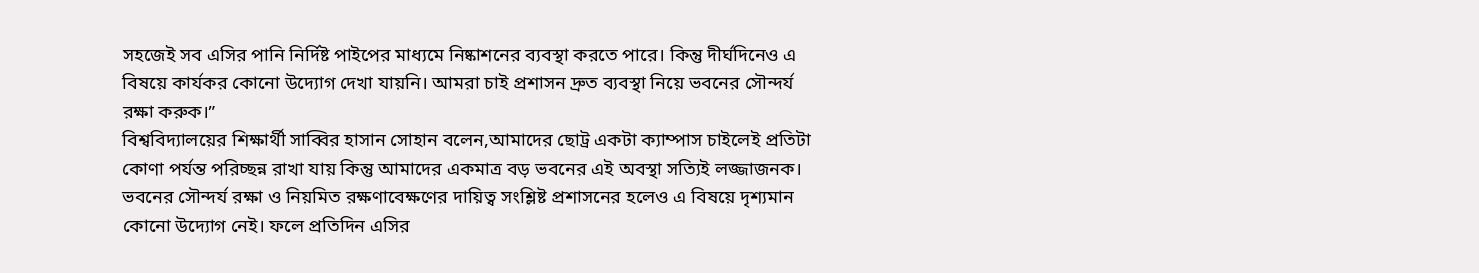সহজেই সব এসির পানি নির্দিষ্ট পাইপের মাধ্যমে নিষ্কাশনের ব্যবস্থা করতে পারে। কিন্তু দীর্ঘদিনেও এ বিষয়ে কার্যকর কোনো উদ্যোগ দেখা যায়নি। আমরা চাই প্রশাসন দ্রুত ব্যবস্থা নিয়ে ভবনের সৌন্দর্য রক্ষা করুক।”
বিশ্ববিদ্যালয়ের শিক্ষার্থী সাব্বির হাসান সোহান বলেন,আমাদের ছোট্র একটা ক্যাম্পাস চাইলেই প্রতিটা কোণা পর্যন্ত পরিচ্ছন্ন রাখা যায় কিন্তু আমাদের একমাত্র বড় ভবনের এই অবস্থা সত্যিই লজ্জাজনক। ভবনের সৌন্দর্য রক্ষা ও নিয়মিত রক্ষণাবেক্ষণের দায়িত্ব সংশ্লিষ্ট প্রশাসনের হলেও এ বিষয়ে দৃশ্যমান কোনো উদ্যোগ নেই। ফলে প্রতিদিন এসির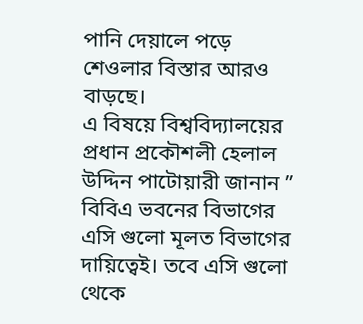পানি দেয়ালে পড়ে শেওলার বিস্তার আরও বাড়ছে।
এ বিষয়ে বিশ্ববিদ্যালয়ের প্রধান প্রকৌশলী হেলাল উদ্দিন পাটোয়ারী জানান ” বিবিএ ভবনের বিভাগের এসি গুলো মূলত বিভাগের দায়িত্বেই। তবে এসি গুলো থেকে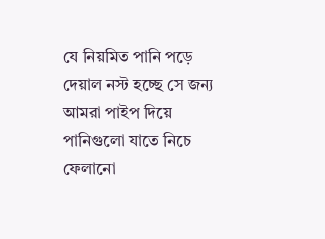যে নিয়মিত পানি পড়ে দেয়াল নস্ট হচ্ছে সে জন্য আমরা পাইপ দিয়ে পানিগুলো যাতে নিচে ফেলানো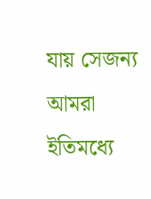যায় সেজন্য আমরা ইতিমধ্যে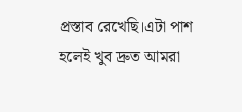প্রস্তাব রেখেছি।এটা পাশ হলেই খুব দ্রুত আমরা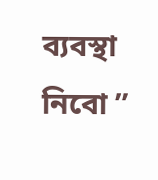ব্যবস্থা নিবো ”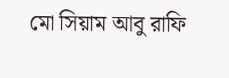মো সিয়াম আবু রাফি